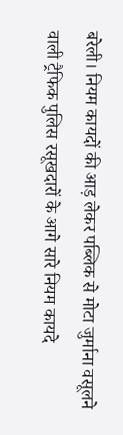बरेली। नियम कायदों की आड़ लेकर पब्लिक से मोटा जुर्माना वसूलने वाली ट्रैफिक पुलिस रसूखदारों के आगे सारे नियम कायदे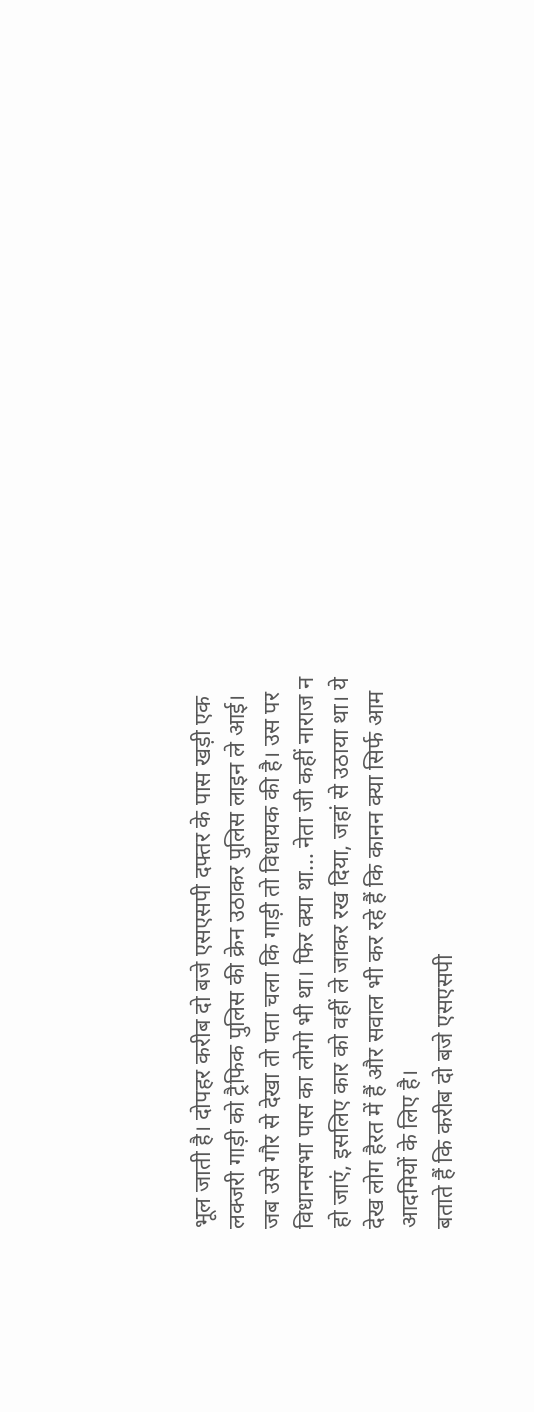भूल जाती है। दोपहर करीब दो बजे एसएसपी दफ्तर के पास खड़ी एक लक्जरी गाड़ी को ट्रैफिक पुलिस की क्रेन उठाकर पुलिस लाइन ले आई। जब उसे गौर से देखा तो पता चला कि गाड़ी तो विधायक की है। उस पर विधानसभा पास का लोगो भी था। फिर क्या था... नेता जी कहीं नाराज न हो जाएं, इसलिए कार को वहीं ले जाकर रख दिया, जहां से उठाया था। ये देख लोग हैरत में हैं और सवाल भी कर रहे हैं कि कानन क्या सिर्फ आम आदमियों के लिए है।
बताते हैं कि करीब दो बजे एसएसपी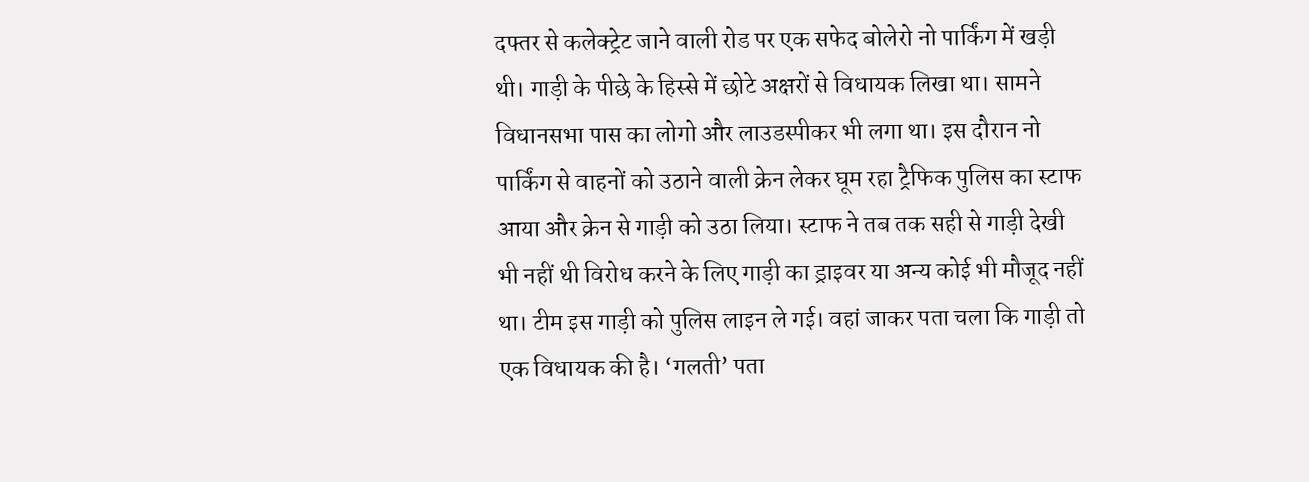दफ्तर से कलेक्ट्रेट जाने वाली रोड पर एक सफेद बोलेरो नो पार्किंग में खड़ी थी। गाड़ी के पीछे के हिस्से में छोटे अक्षरों से विधायक लिखा था। सामने विधानसभा पास का लोगो और लाउडस्पीकर भी लगा था। इस दौरान नो पार्किंग से वाहनों को उठाने वाली क्रेन लेकर घूम रहा ट्रैफिक पुलिस का स्टाफ आया और क्रेन से गाड़ी को उठा लिया। स्टाफ ने तब तक सही से गाड़ी देखी भी नहीं थी विरोध करने के लिए गाड़ी का ड्राइवर या अन्य कोई भी मौजूद नहीं था। टीम इस गाड़ी को पुलिस लाइन ले गई। वहां जाकर पता चला कि गाड़ी तो एक विधायक की है। ‘गलती’ पता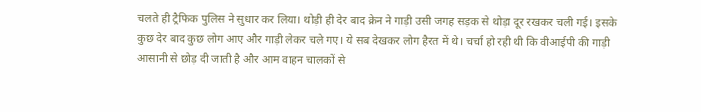चलते ही ट्रैफिक पुलिस ने सुधार कर लिया। थोड़ी ही देर बाद क्रेन ने गाड़ी उसी जगह सड़क से थोड़ा दूर रखकर चली गई। इसके कुछ देर बाद कुछ लोग आए और गाड़ी लेकर चले गए। ये सब देखकर लोग हैरत में थे। चर्चा हो रही थी कि वीआईपी की गाड़ी आसानी से छोड़ दी जाती है और आम वाहन चालकों से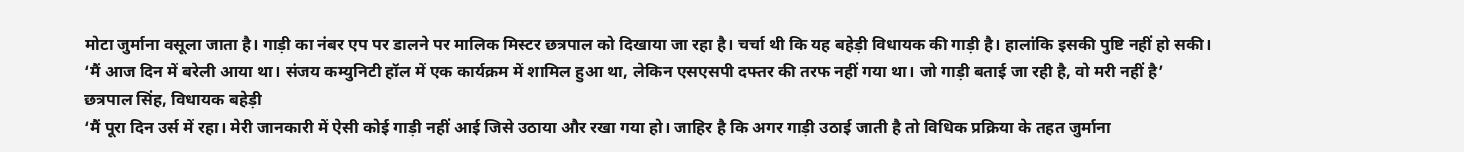मोटा जुर्माना वसूला जाता है। गाड़ी का नंबर एप पर डालने पर मालिक मिस्टर छत्रपाल को दिखाया जा रहा है। चर्चा थी कि यह बहेड़ी विधायक की गाड़ी है। हालांकि इसकी पुष्टि नहीं हो सकी।
‘मैं आज दिन में बरेली आया था। संजय कम्युनिटी हॉल में एक कार्यक्रम में शामिल हुआ था, लेकिन एसएसपी दफ्तर की तरफ नहीं गया था। जो गाड़ी बताई जा रही है, वो मरी नहीं है’
छत्रपाल सिंह, विधायक बहेड़ी
‘मैं पूरा दिन उर्स में रहा। मेरी जानकारी में ऐसी कोई गाड़ी नहीं आई जिसे उठाया और रखा गया हो। जाहिर है कि अगर गाड़ी उठाई जाती है तो विधिक प्रक्रिया के तहत जुर्माना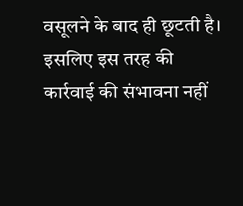वसूलने के बाद ही छूटती है। इसलिए इस तरह की कार्रवाई की संभावना नहीं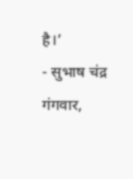है।’
- सुभाष चंद्र गंगवार,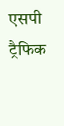एसपी ट्रैफिक